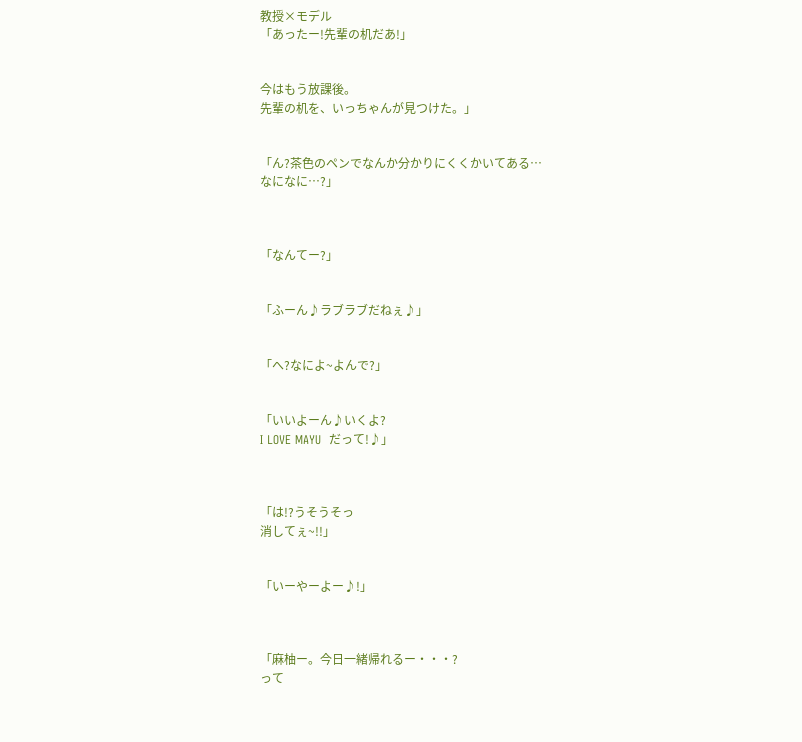教授×モデル
「あったー!先輩の机だあ!」


今はもう放課後。
先輩の机を、いっちゃんが見つけた。」


「ん?茶色のペンでなんか分かりにくくかいてある…
なになに…?」



「なんてー?」


「ふーん♪ラブラブだねぇ♪」


「へ?なによ~よんで?」


「いいよーん♪いくよ?
I LOVE MAYU  だって!♪」



「は!?うそうそっ
消してぇ~!!」


「いーやーよー♪!」



「麻柚ー。今日一緒帰れるー・・・?
って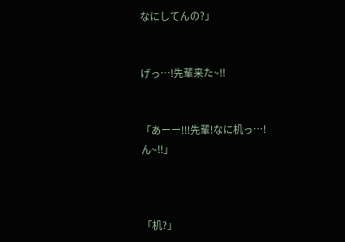なにしてんの?」


げっ…!先輩来た~!!


「あーー!!!先輩!なに机っ…!
ん~!!」



「机?」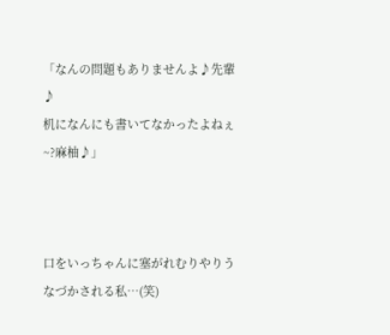「なんの問題もありませんよ♪先輩♪
机になんにも書いてなかったよねぇ~?麻柚♪」



口をいっちゃんに塞がれむりやりうなづかされる私…(笑)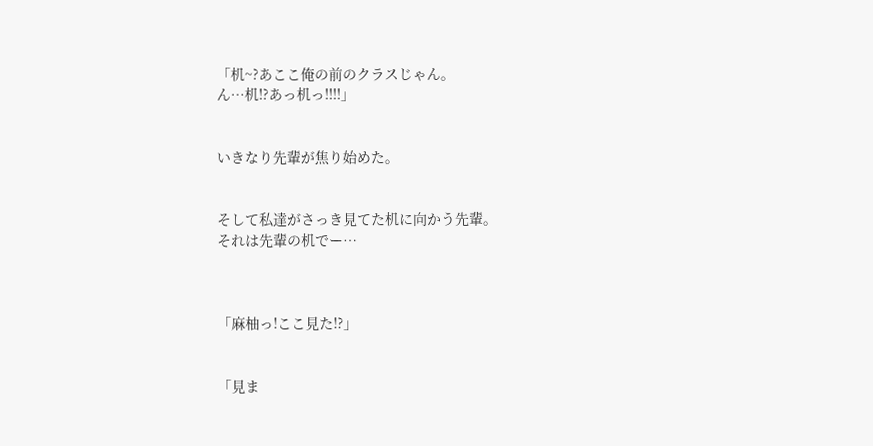「机~?あここ俺の前のクラスじゃん。
ん…机!?あっ机っ!!!!」


いきなり先輩が焦り始めた。


そして私達がさっき見てた机に向かう先輩。
それは先輩の机でー…



「麻柚っ!ここ見た!?」


「見ま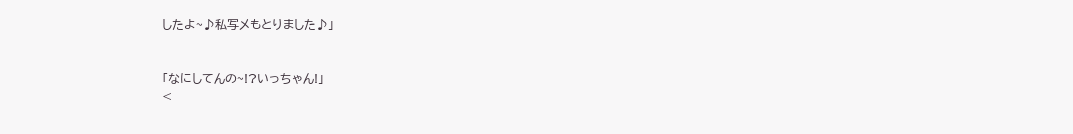したよ~♪私写メもとりました♪」


「なにしてんの~!?いっちゃん!」
<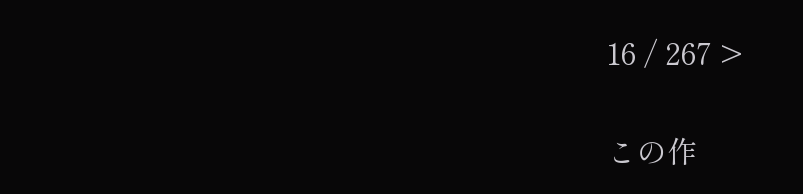16 / 267 >

この作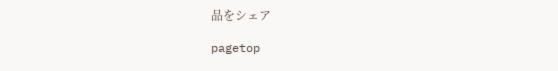品をシェア

pagetop